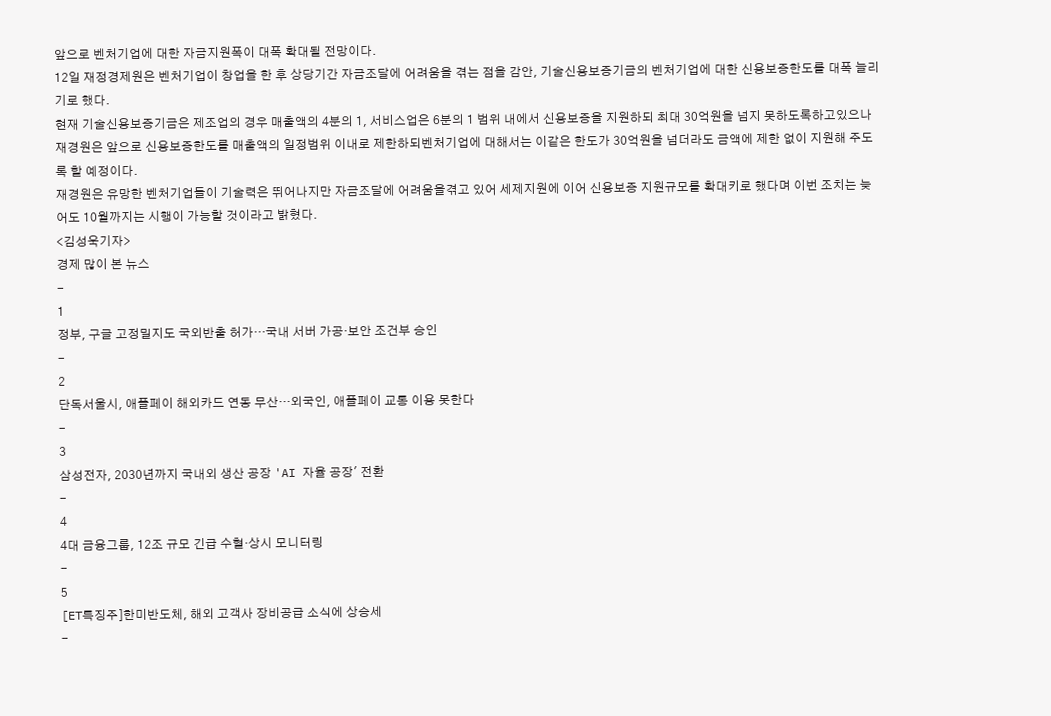앞으로 벤처기업에 대한 자금지원폭이 대폭 확대될 전망이다.
12일 재정경제원은 벤처기업이 창업을 한 후 상당기간 자금조달에 어려움을 겪는 점을 감안, 기술신용보증기금의 벤처기업에 대한 신용보증한도를 대폭 늘리기로 했다.
현재 기술신용보증기금은 제조업의 경우 매출액의 4분의 1, 서비스업은 6분의 1 범위 내에서 신용보증을 지원하되 최대 30억원을 넘지 못하도록하고있으나 재경원은 앞으로 신용보증한도를 매출액의 일정범위 이내로 제한하되벤처기업에 대해서는 이같은 한도가 30억원을 넘더라도 금액에 제한 없이 지원해 주도록 할 예정이다.
재경원은 유망한 벤처기업들이 기술력은 뛰어나지만 자금조달에 어려움을겪고 있어 세제지원에 이어 신용보증 지원규모를 확대키로 했다며 이번 조치는 늦어도 10월까지는 시행이 가능할 것이라고 밝혔다.
<김성욱기자>
경제 많이 본 뉴스
-
1
정부, 구글 고정밀지도 국외반출 허가…국내 서버 가공·보안 조건부 승인
-
2
단독서울시, 애플페이 해외카드 연동 무산…외국인, 애플페이 교통 이용 못한다
-
3
삼성전자, 2030년까지 국내외 생산 공장 'AI 자율 공장' 전환
-
4
4대 금융그룹, 12조 규모 긴급 수혈·상시 모니터링
-
5
[ET특징주]한미반도체, 해외 고객사 장비공급 소식에 상승세
-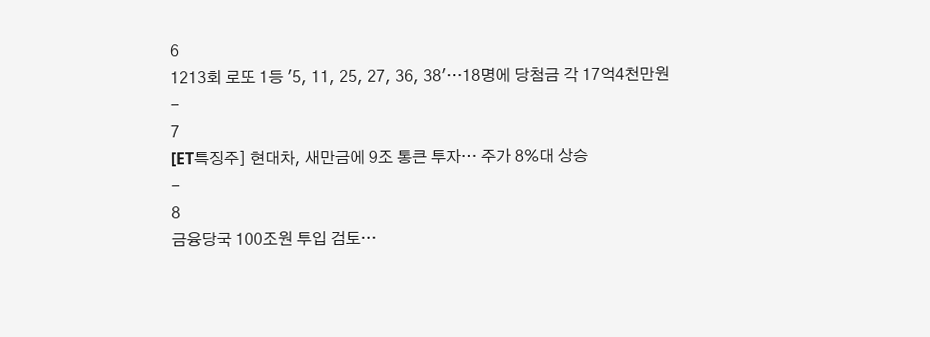6
1213회 로또 1등 '5, 11, 25, 27, 36, 38'…18명에 당첨금 각 17억4천만원
-
7
[ET특징주] 현대차, 새만금에 9조 통큰 투자… 주가 8%대 상승
-
8
금융당국 100조원 투입 검토…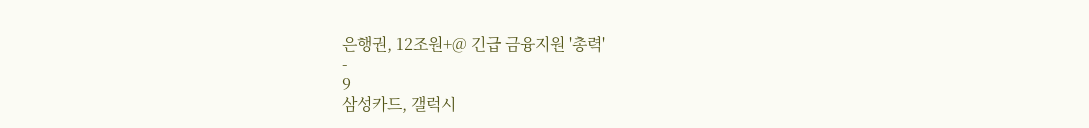은행권, 12조원+@ 긴급 금융지원 '총력'
-
9
삼성카드, 갤럭시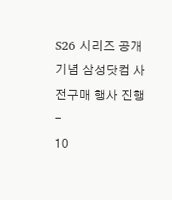S26 시리즈 공개 기념 삼성닷컴 사전구매 행사 진행
-
10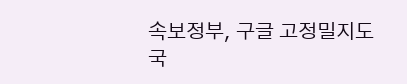속보정부, 구글 고정밀지도 국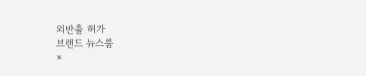외반출 허가
브랜드 뉴스룸
×